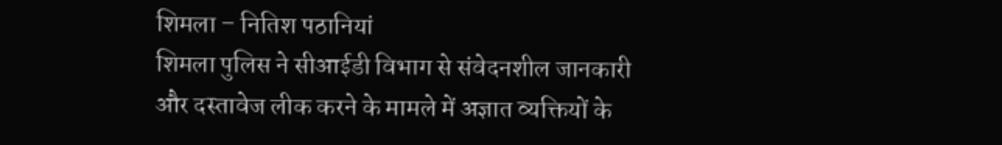शिमला – नितिश पठानियां
शिमला पुलिस ने सीआईडी विभाग से संवेदनशील जानकारी और दस्तावेज लीक करने के मामले में अज्ञात व्यक्तियों के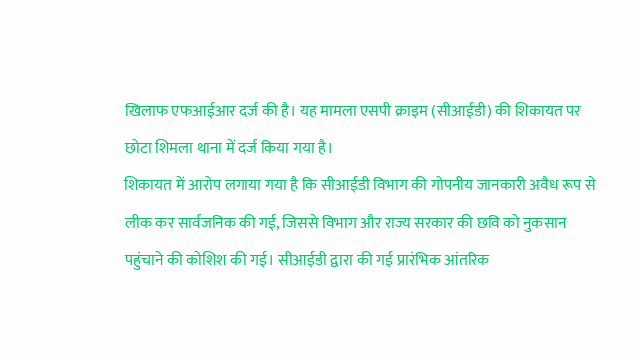खिलाफ एफआईआर दर्ज की है। यह मामला एसपी क्राइम (सीआईडी) की शिकायत पर छोटा शिमला थाना में दर्ज किया गया है।
शिकायत में आरोप लगाया गया है कि सीआईडी विभाग की गोपनीय जानकारी अवैध रूप से लीक कर सार्वजनिक की गई, जिससे विभाग और राज्य सरकार की छवि को नुकसान पहुंचाने की कोशिश की गई। सीआईडी द्वारा की गई प्रारंभिक आंतरिक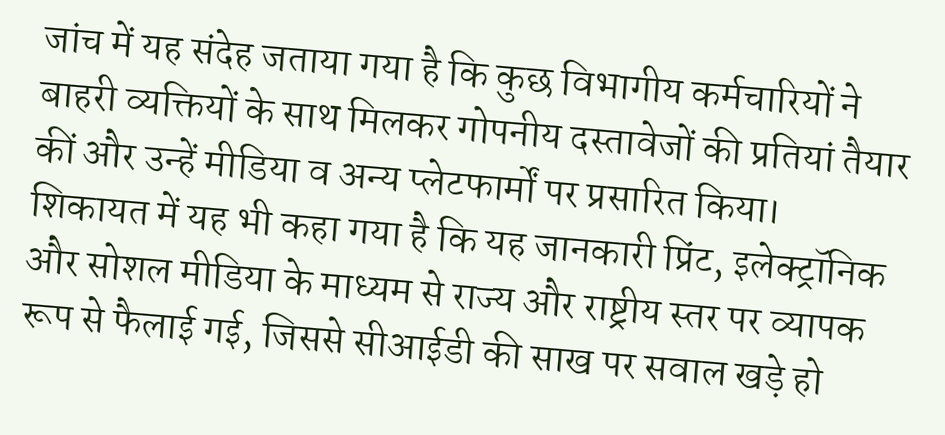जांच में यह संदेह जताया गया है कि कुछ विभागीय कर्मचारियों ने बाहरी व्यक्तियों के साथ मिलकर गोपनीय दस्तावेजों की प्रतियां तैयार कीं और उन्हें मीडिया व अन्य प्लेटफार्मों पर प्रसारित किया।
शिकायत में यह भी कहा गया है कि यह जानकारी प्रिंट, इलेक्ट्रॉनिक और सोशल मीडिया के माध्यम से राज्य और राष्ट्रीय स्तर पर व्यापक रूप से फैलाई गई, जिससे सीआईडी की साख पर सवाल खड़े हो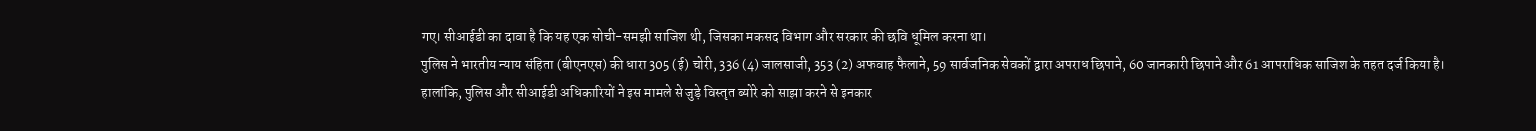गए। सीआईडी का दावा है कि यह एक सोची-समझी साजिश थी, जिसका मकसद विभाग और सरकार की छवि धूमिल करना था।
पुलिस ने भारतीय न्याय संहिता (बीएनएस) की धारा 305 (ई) चोरी, 336 (4) जालसाजी, 353 (2) अफवाह फैलाने, 59 सार्वजनिक सेवकों द्वारा अपराध छिपाने, 60 जानकारी छिपाने और 61 आपराधिक साजिश के तहत दर्ज किया है।
हालांकि, पुलिस और सीआईडी अधिकारियों ने इस मामले से जुड़े विस्तृत ब्योरे को साझा करने से इनकार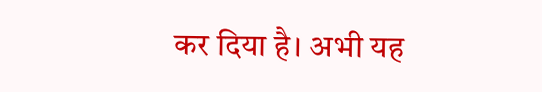कर दिया है। अभी यह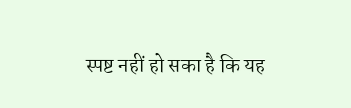स्पष्ट नहीं हो सका है कि यह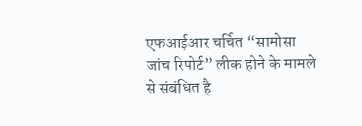एफआईआर चर्चित “सामोसा जांच रिपोर्ट” लीक होने के मामले से संबंधित है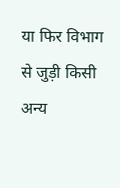या फिर विभाग से जुड़ी किसी अन्य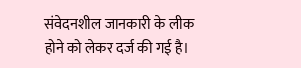संवेदनशील जानकारी के लीक होने को लेकर दर्ज की गई है।